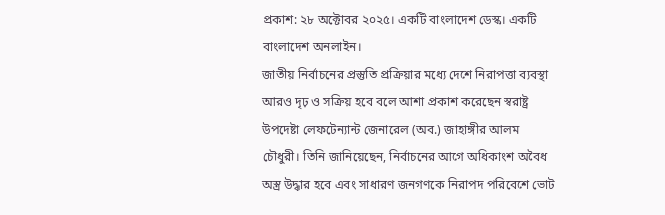প্রকাশ: ২৮ অক্টোবর ২০২৫। একটি বাংলাদেশ ডেস্ক। একটি বাংলাদেশ অনলাইন।
জাতীয় নির্বাচনের প্রস্তুতি প্রক্রিয়ার মধ্যে দেশে নিরাপত্তা ব্যবস্থা আরও দৃঢ় ও সক্রিয় হবে বলে আশা প্রকাশ করেছেন স্বরাষ্ট্র উপদেষ্টা লেফটেন্যান্ট জেনারেল (অব.) জাহাঙ্গীর আলম চৌধুরী। তিনি জানিয়েছেন, নির্বাচনের আগে অধিকাংশ অবৈধ অস্ত্র উদ্ধার হবে এবং সাধারণ জনগণকে নিরাপদ পরিবেশে ভোট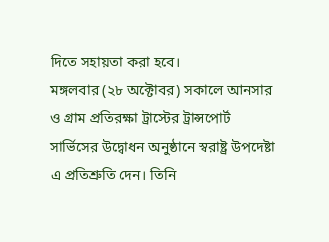দিতে সহায়তা করা হবে।
মঙ্গলবার (২৮ অক্টোবর) সকালে আনসার ও গ্রাম প্রতিরক্ষা ট্রাস্টের ট্রান্সপোর্ট সার্ভিসের উদ্বোধন অনুষ্ঠানে স্বরাষ্ট্র উপদেষ্টা এ প্রতিশ্রুতি দেন। তিনি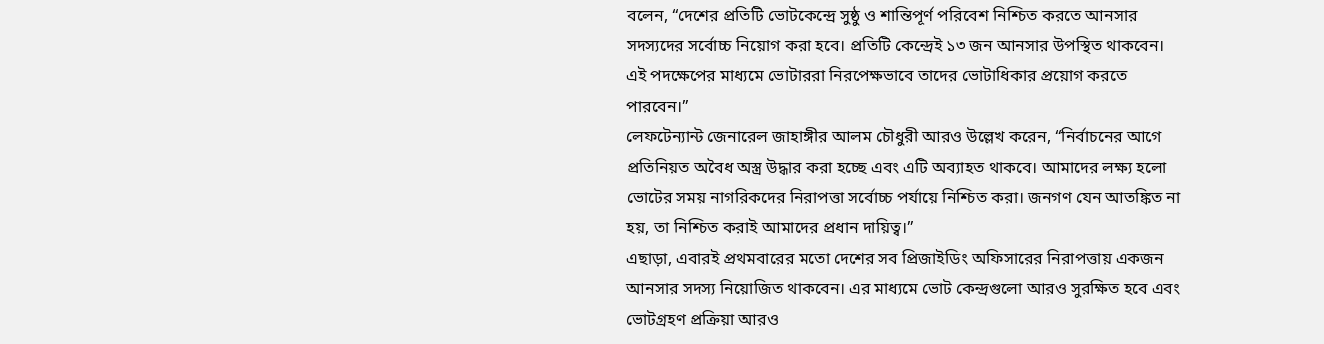বলেন, “দেশের প্রতিটি ভোটকেন্দ্রে সুষ্ঠু ও শান্তিপূর্ণ পরিবেশ নিশ্চিত করতে আনসার সদস্যদের সর্বোচ্চ নিয়োগ করা হবে। প্রতিটি কেন্দ্রেই ১৩ জন আনসার উপস্থিত থাকবেন। এই পদক্ষেপের মাধ্যমে ভোটাররা নিরপেক্ষভাবে তাদের ভোটাধিকার প্রয়োগ করতে পারবেন।”
লেফটেন্যান্ট জেনারেল জাহাঙ্গীর আলম চৌধুরী আরও উল্লেখ করেন, “নির্বাচনের আগে প্রতিনিয়ত অবৈধ অস্ত্র উদ্ধার করা হচ্ছে এবং এটি অব্যাহত থাকবে। আমাদের লক্ষ্য হলো ভোটের সময় নাগরিকদের নিরাপত্তা সর্বোচ্চ পর্যায়ে নিশ্চিত করা। জনগণ যেন আতঙ্কিত না হয়, তা নিশ্চিত করাই আমাদের প্রধান দায়িত্ব।”
এছাড়া, এবারই প্রথমবারের মতো দেশের সব প্রিজাইডিং অফিসারের নিরাপত্তায় একজন আনসার সদস্য নিয়োজিত থাকবেন। এর মাধ্যমে ভোট কেন্দ্রগুলো আরও সুরক্ষিত হবে এবং ভোটগ্রহণ প্রক্রিয়া আরও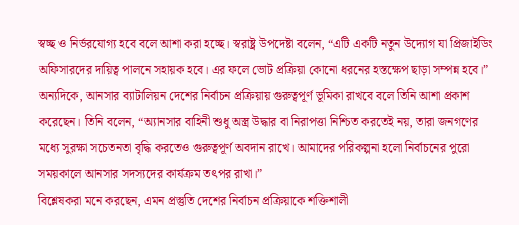স্বচ্ছ ও নির্ভরযোগ্য হবে বলে আশা করা হচ্ছে। স্বরাষ্ট্র উপদেষ্টা বলেন, “এটি একটি নতুন উদ্যোগ যা প্রিজাইডিং অফিসারদের দায়িত্ব পালনে সহায়ক হবে। এর ফলে ভোট প্রক্রিয়া কোনো ধরনের হস্তক্ষেপ ছাড়া সম্পন্ন হবে।”
অন্যদিকে, আনসার ব্যাটালিয়ন দেশের নির্বাচন প্রক্রিয়ায় গুরুত্বপূর্ণ ভূমিকা রাখবে বলে তিনি আশা প্রকাশ করেছেন। তিনি বলেন, “অ্যানসার বাহিনী শুধু অস্ত্র উদ্ধার বা নিরাপত্তা নিশ্চিত করতেই নয়, তারা জনগণের মধ্যে সুরক্ষা সচেতনতা বৃদ্ধি করতেও গুরুত্বপূর্ণ অবদান রাখে। আমাদের পরিকল্পনা হলো নির্বাচনের পুরো সময়কালে আনসার সদস্যদের কার্যক্রম তৎপর রাখা।”
বিশ্লেষকরা মনে করছেন, এমন প্রস্তুতি দেশের নির্বাচন প্রক্রিয়াকে শক্তিশালী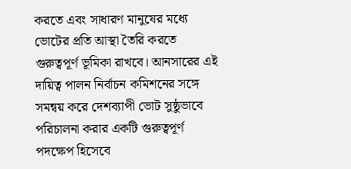করতে এবং সাধারণ মানুষের মধ্যে ভোটের প্রতি আস্থা তৈরি করতে গুরুত্বপূর্ণ ভূমিকা রাখবে। আনসারের এই দায়িত্ব পালন নির্বাচন কমিশনের সঙ্গে সমন্বয় করে দেশব্যাপী ভোট সুষ্ঠুভাবে পরিচালনা করার একটি গুরুত্বপূর্ণ পদক্ষেপ হিসেবে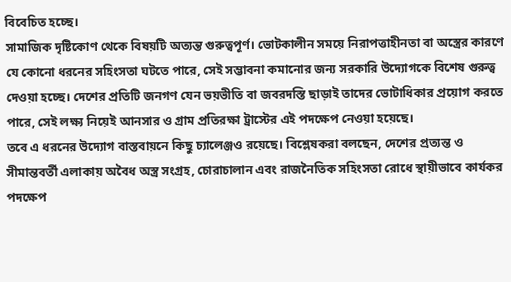বিবেচিত হচ্ছে।
সামাজিক দৃষ্টিকোণ থেকে বিষয়টি অত্যন্ত গুরুত্বপূর্ণ। ভোটকালীন সময়ে নিরাপত্তাহীনতা বা অস্ত্রের কারণে যে কোনো ধরনের সহিংসতা ঘটতে পারে, সেই সম্ভাবনা কমানোর জন্য সরকারি উদ্যোগকে বিশেষ গুরুত্ব দেওয়া হচ্ছে। দেশের প্রতিটি জনগণ যেন ভয়ভীতি বা জবরদস্তি ছাড়াই তাদের ভোটাধিকার প্রয়োগ করতে পারে, সেই লক্ষ্য নিয়েই আনসার ও গ্রাম প্রতিরক্ষা ট্রাস্টের এই পদক্ষেপ নেওয়া হয়েছে।
তবে এ ধরনের উদ্যোগ বাস্তবায়নে কিছু চ্যালেঞ্জও রয়েছে। বিশ্লেষকরা বলছেন, দেশের প্রত্যন্ত ও সীমান্তবর্তী এলাকায় অবৈধ অস্ত্র সংগ্রহ, চোরাচালান এবং রাজনৈতিক সহিংসতা রোধে স্থায়ীভাবে কার্যকর পদক্ষেপ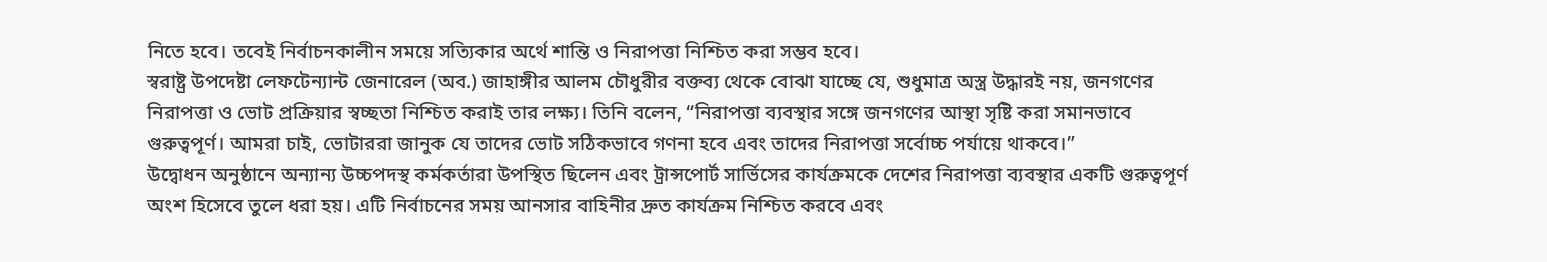নিতে হবে। তবেই নির্বাচনকালীন সময়ে সত্যিকার অর্থে শান্তি ও নিরাপত্তা নিশ্চিত করা সম্ভব হবে।
স্বরাষ্ট্র উপদেষ্টা লেফটেন্যান্ট জেনারেল (অব.) জাহাঙ্গীর আলম চৌধুরীর বক্তব্য থেকে বোঝা যাচ্ছে যে, শুধুমাত্র অস্ত্র উদ্ধারই নয়, জনগণের নিরাপত্তা ও ভোট প্রক্রিয়ার স্বচ্ছতা নিশ্চিত করাই তার লক্ষ্য। তিনি বলেন, “নিরাপত্তা ব্যবস্থার সঙ্গে জনগণের আস্থা সৃষ্টি করা সমানভাবে গুরুত্বপূর্ণ। আমরা চাই, ভোটাররা জানুক যে তাদের ভোট সঠিকভাবে গণনা হবে এবং তাদের নিরাপত্তা সর্বোচ্চ পর্যায়ে থাকবে।”
উদ্বোধন অনুষ্ঠানে অন্যান্য উচ্চপদস্থ কর্মকর্তারা উপস্থিত ছিলেন এবং ট্রান্সপোর্ট সার্ভিসের কার্যক্রমকে দেশের নিরাপত্তা ব্যবস্থার একটি গুরুত্বপূর্ণ অংশ হিসেবে তুলে ধরা হয়। এটি নির্বাচনের সময় আনসার বাহিনীর দ্রুত কার্যক্রম নিশ্চিত করবে এবং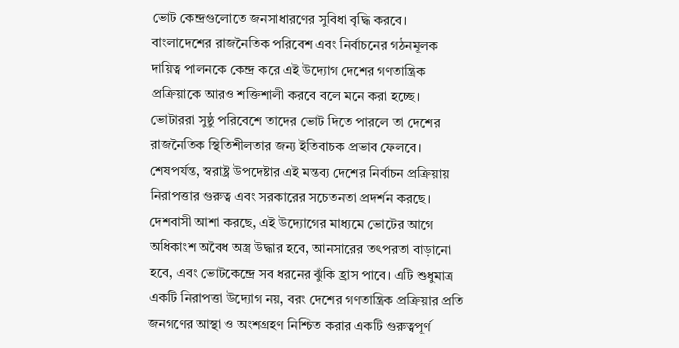ভোট কেন্দ্রগুলোতে জনসাধারণের সুবিধা বৃদ্ধি করবে।
বাংলাদেশের রাজনৈতিক পরিবেশ এবং নির্বাচনের গঠনমূলক দায়িত্ব পালনকে কেন্দ্র করে এই উদ্যোগ দেশের গণতান্ত্রিক প্রক্রিয়াকে আরও শক্তিশালী করবে বলে মনে করা হচ্ছে। ভোটাররা সুষ্ঠু পরিবেশে তাদের ভোট দিতে পারলে তা দেশের রাজনৈতিক স্থিতিশীলতার জন্য ইতিবাচক প্রভাব ফেলবে।
শেষপর্যন্ত, স্বরাষ্ট্র উপদেষ্টার এই মন্তব্য দেশের নির্বাচন প্রক্রিয়ায় নিরাপত্তার গুরুত্ব এবং সরকারের সচেতনতা প্রদর্শন করছে। দেশবাসী আশা করছে, এই উদ্যোগের মাধ্যমে ভোটের আগে অধিকাংশ অবৈধ অস্ত্র উদ্ধার হবে, আনসারের তৎপরতা বাড়ানো হবে, এবং ভোটকেন্দ্রে সব ধরনের ঝুঁকি হ্রাস পাবে। এটি শুধুমাত্র একটি নিরাপত্তা উদ্যোগ নয়, বরং দেশের গণতান্ত্রিক প্রক্রিয়ার প্রতি জনগণের আস্থা ও অংশগ্রহণ নিশ্চিত করার একটি গুরুত্বপূর্ণ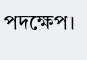পদক্ষেপ।